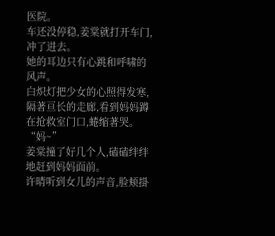医院。
车还没停稳,姜棠就打开车门,冲了进去。
她的耳边只有心跳和呼啸的风声。
白炽灯把少女的心照得发寒,隔著亘长的走廊,看到妈妈蹲在抢救室门口,蜷缩著哭。
“妈~”
姜棠撞了好几个人,磕磕绊绊地赶到妈妈面前。
许晴听到女儿的声音,脸颊掛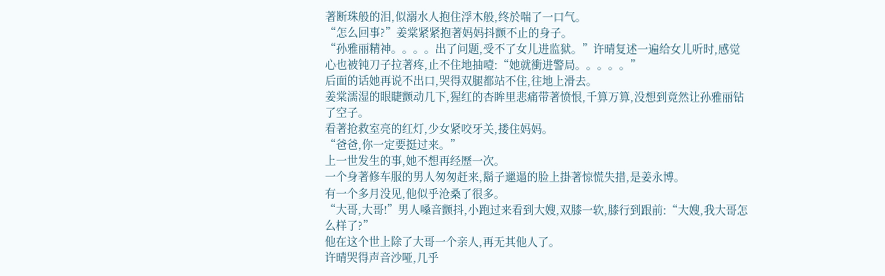著断珠般的泪,似溺水人抱住浮木般,终於喘了一口气。
“怎么回事?”姜棠紧紧抱著妈妈抖颤不止的身子。
“孙雅丽精神。。。。出了问题,受不了女儿进监狱。”许晴复述一遍给女儿听时,感觉心也被钝刀子拉著疼,止不住地抽噎:“她就衝进警局。。。。。”
后面的话她再说不出口,哭得双腿都站不住,往地上滑去。
姜棠濡湿的眼睫颤动几下,猩红的杏眸里悲痛带著愤恨,千算万算,没想到竟然让孙雅丽钻了空子。
看著抢救室亮的红灯,少女紧咬牙关,搂住妈妈。
“爸爸,你一定要挺过来。”
上一世发生的事,她不想再经歷一次。
一个身著修车服的男人匆匆赶来,鬍子邋遢的脸上掛著惊慌失措,是姜永博。
有一个多月没见,他似乎沧桑了很多。
“大哥,大哥!”男人嗓音颤抖,小跑过来看到大嫂,双膝一软,膝行到跟前:“大嫂,我大哥怎么样了?”
他在这个世上除了大哥一个亲人,再无其他人了。
许晴哭得声音沙哑,几乎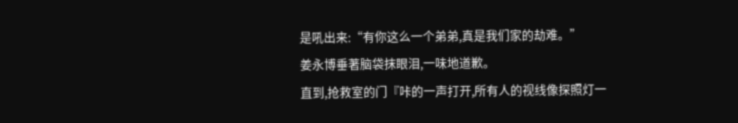是吼出来:“有你这么一个弟弟,真是我们家的劫难。”
姜永博垂著脑袋抹眼泪,一味地道歉。
直到,抢救室的门『咔的一声打开,所有人的视线像探照灯一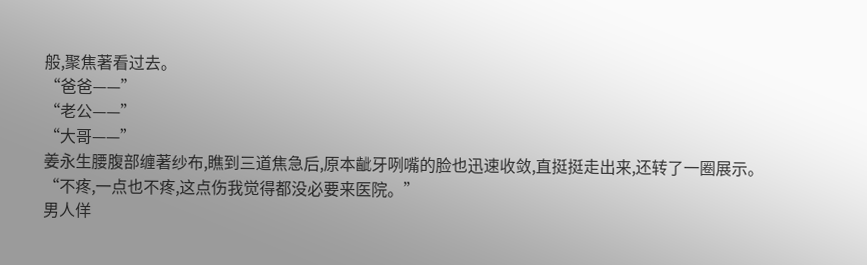般,聚焦著看过去。
“爸爸——”
“老公——”
“大哥——”
姜永生腰腹部缠著纱布,瞧到三道焦急后,原本齜牙咧嘴的脸也迅速收敛,直挺挺走出来,还转了一圈展示。
“不疼,一点也不疼,这点伤我觉得都没必要来医院。”
男人佯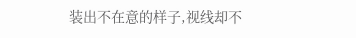装出不在意的样子,视线却不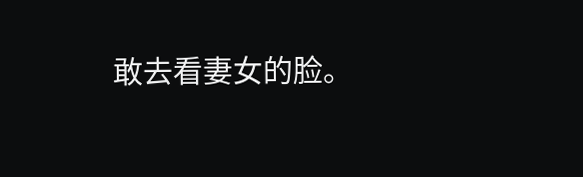敢去看妻女的脸。